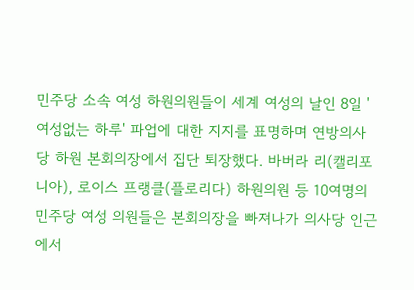민주당 소속 여성 하원의원들이 세계 여성의 날인 8일 '여성없는 하루' 파업에 대한 지지를 표명하며 연방의사당 하원 본회의장에서 집단 퇴장했다. 바버라 리(캘리포니아), 로이스 프랭클(플로리다) 하원의원 등 10여명의 민주당 여성 의원들은 본회의장을 빠져나가 의사당 인근에서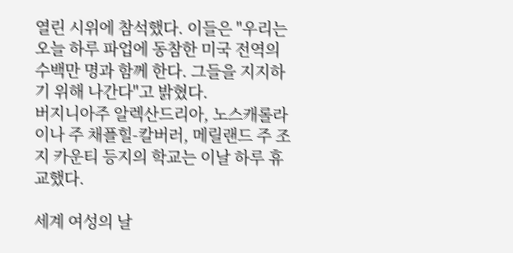열린 시위에 참석했다. 이들은 "우리는 오늘 하루 파업에 동참한 미국 전역의 수백만 명과 함께 한다. 그들을 지지하기 위해 나간다"고 밝혔다.
버지니아주 알렉산드리아, 노스캐롤라이나 주 채플힐-칼버러, 메릴랜드 주 조지 카운티 등지의 학교는 이날 하루 휴교했다.

세계 여성의 날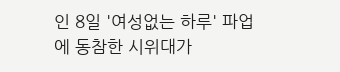인 8일 '여성없는 하루' 파업에 동참한 시위대가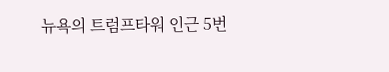뉴욕의 트럼프타워 인근 5번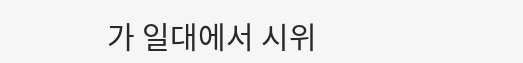가 일대에서 시위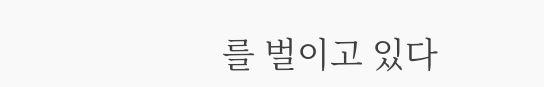를 벌이고 있다